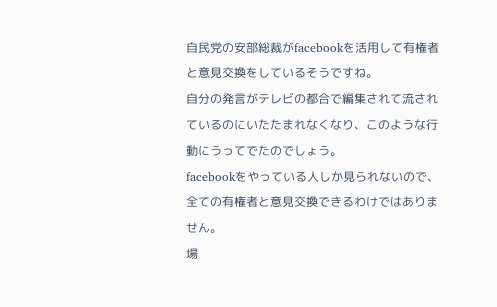自民党の安部総裁がfacebookを活用して有権者と意見交換をしているそうですね。
自分の発言がテレビの都合で編集されて流されているのにいたたまれなくなり、このような行動にうってでたのでしょう。
facebookをやっている人しか見られないので、全ての有権者と意見交換できるわけではありません。
場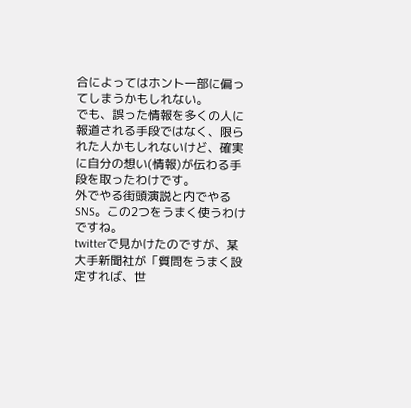合によってはホント一部に偏ってしまうかもしれない。
でも、誤った情報を多くの人に報道される手段ではなく、限られた人かもしれないけど、確実に自分の想い(情報)が伝わる手段を取ったわけです。
外でやる街頭演説と内でやるSNS。この2つをうまく使うわけですね。
twitterで見かけたのですが、某大手新聞社が「質問をうまく設定すれば、世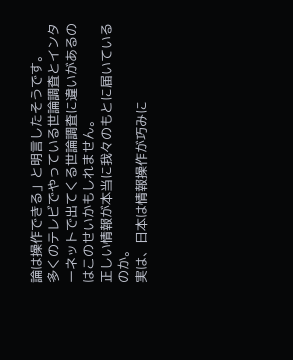論は操作できる」と明言したそうです。
多くのテレビでやっている世論調査とインターネットで出てくる世論調査に違いがあるのはこのせいかもしれません。
正しい情報が本当に我々のもとに届いているのか。
実は、日本は情報操作が巧みに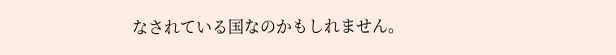なされている国なのかもしれません。